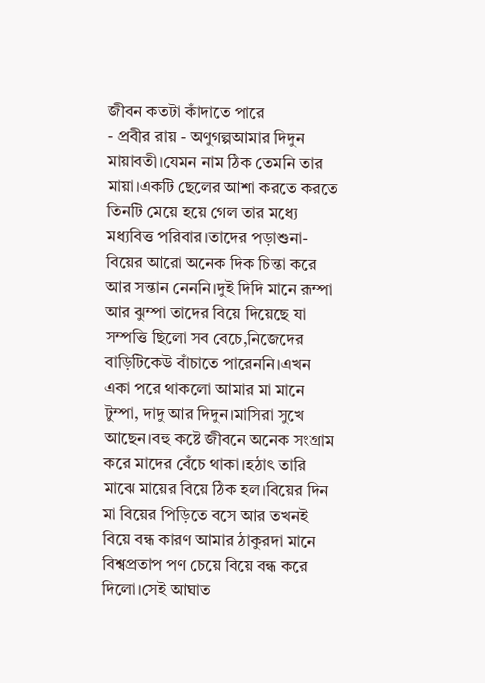জীবন কতটা কাঁদাতে পারে
- প্রবীর রায় - অণুগল্পআমার দিদুন মায়াবতী।যেমন নাম ঠিক তেমনি তার মায়া।একটি ছেলের আশা করতে করতে তিনটি মেয়ে হয়ে গেল তার মধ্যে মধ্যবিত্ত পরিবার।তাদের পড়াশুনা-বিয়ের আরো অনেক দিক চিন্তা করে আর সন্তান নেননি।দুই দিদি মানে রূম্পা আর ঝুম্পা তাদের বিয়ে দিয়েছে যা সম্পত্তি ছিলো সব বেচে,নিজেদের বাড়িটিকেউ বাঁচাতে পারেননি।এখন একা পরে থাকলো আমার মা মানে টুম্পা, দাদু আর দিদুন।মাসিরা সুখে আছেন।বহু কষ্টে জীবনে অনেক সংগ্রাম করে মাদের বেঁচে থাকা।হঠাৎ তারি মাঝে মায়ের বিয়ে ঠিক হল।বিয়ের দিন মা বিয়ের পিড়িতে বসে আর তখনই বিয়ে বন্ধ কারণ আমার ঠাকুরদা মানে বিশ্বপ্রতাপ পণ চেয়ে বিয়ে বন্ধ করে দিলো।সেই আঘাত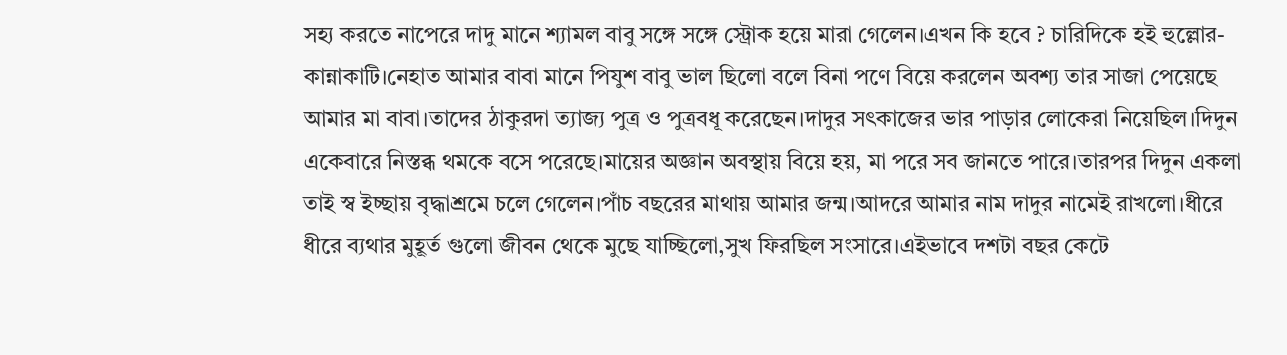সহ্য করতে নাপেরে দাদু মানে শ্যামল বাবু সঙ্গে সঙ্গে স্ট্রোক হয়ে মারা গেলেন।এখন কি হবে ? চারিদিকে হই হুল্লোর- কান্নাকাটি।নেহাত আমার বাবা মানে পিযুশ বাবু ভাল ছিলো বলে বিনা পণে বিয়ে করলেন অবশ্য তার সাজা পেয়েছে আমার মা বাবা।তাদের ঠাকুরদা ত্যাজ্য পুত্র ও পুত্রবধূ করেছেন।দাদুর সৎকাজের ভার পাড়ার লোকেরা নিয়েছিল।দিদুন একেবারে নিস্তব্ধ থমকে বসে পরেছে।মায়ের অজ্ঞান অবস্থায় বিয়ে হয়, মা পরে সব জানতে পারে।তারপর দিদুন একলা তাই স্ব ইচ্ছায় বৃদ্ধাশ্রমে চলে গেলেন।পাঁচ বছরের মাথায় আমার জন্ম।আদরে আমার নাম দাদুর নামেই রাখলো।ধীরে ধীরে ব্যথার মুহূর্ত গুলো জীবন থেকে মুছে যাচ্ছিলো,সুখ ফিরছিল সংসারে।এইভাবে দশটা বছর কেটে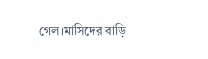গেল।মাসিদের বাড়ি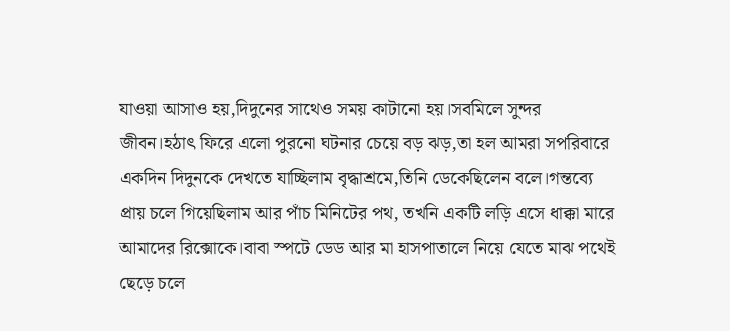যাওয়া আসাও হয়,দিদুনের সাথেও সময় কাটানো হয়।সবমিলে সুন্দর জীবন।হঠাৎ ফিরে এলো পুরনো ঘটনার চেয়ে বড় ঝড়,তা হল আমরা সপরিবারে একদিন দিদুনকে দেখতে যাচ্ছিলাম বৃদ্ধাশ্রমে,তিনি ডেকেছিলেন বলে।গন্তব্যে প্রায় চলে গিয়েছিলাম আর পাঁচ মিনিটের পথ, তখনি একটি লড়ি এসে ধাক্কা মারে আমাদের রিক্সোকে।বাবা স্পটে ডেড আর মা হাসপাতালে নিয়ে যেতে মাঝ পথেই ছেড়ে চলে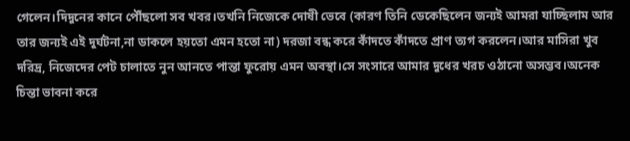গেলেন।দিদুনের কানে পৌঁছলো সব খবর।তখনি নিজেকে দোষী ভেবে (কারণ তিনি ডেকেছিলেন জন্যই আমরা যাচ্ছিলাম আর তার জন্যই এই দুর্ঘটনা,না ডাকলে হয়তো এমন হতো না) দরজা বন্ধ করে কাঁদতে কাঁদতে প্রাণ ত্যগ করলেন।আর মাসিরা খুব দরিদ্র, নিজেদের পেট চালাতে নুন আনতে পান্তা ফুরোয় এমন অবস্থা।সে সংসারে আমার দুধের খরচ ওঠানো অসম্ভব।অনেক চিন্তা ভাবনা করে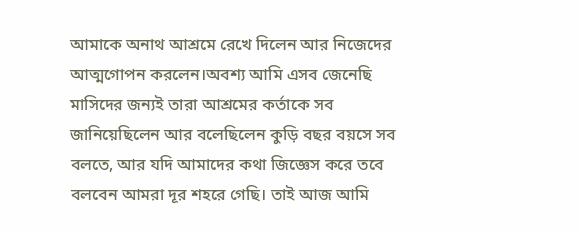আমাকে অনাথ আশ্রমে রেখে দিলেন আর নিজেদের আত্মগোপন করলেন।অবশ্য আমি এসব জেনেছি মাসিদের জন্যই তারা আশ্রমের কর্তাকে সব জানিয়েছিলেন আর বলেছিলেন কুড়ি বছর বয়সে সব বলতে, আর যদি আমাদের কথা জিজ্ঞেস করে তবে বলবেন আমরা দূর শহরে গেছি। তাই আজ আমি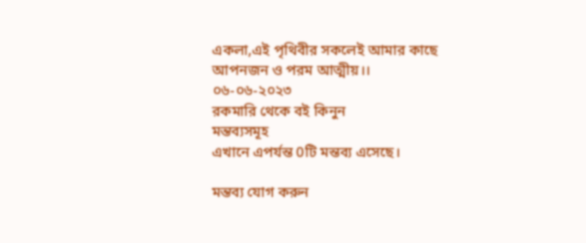একলা,এই পৃথিবীর সকলেই আমার কাছে আপনজন ও পরম আত্মীয়।।
০৬-০৬-২০২৩
রকমারি থেকে বই কিনুন
মন্তব্যসমূহ
এখানে এপর্যন্ত 0টি মন্তব্য এসেছে।

মন্তব্য যোগ করুন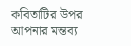কবিতাটির উপর আপনার মন্তব্য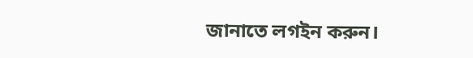জানাতে লগইন করুন।